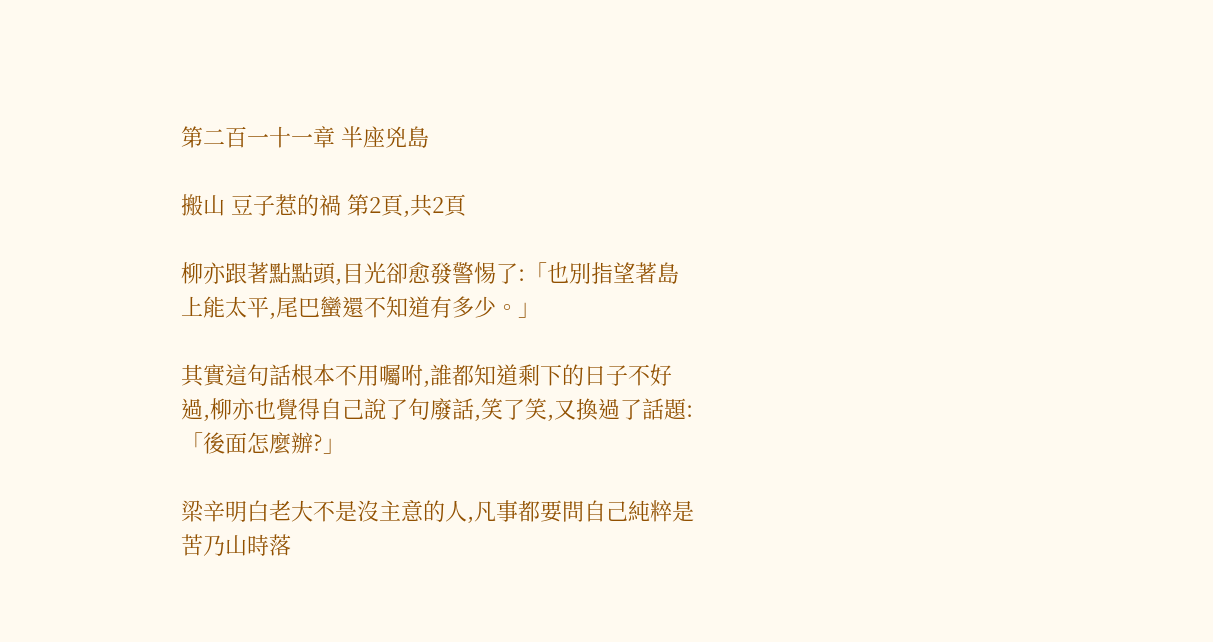第二百一十一章 半座兇島

搬山 豆子惹的禍 第2頁,共2頁

柳亦跟著點點頭,目光卻愈發警惕了:「也別指望著島上能太平,尾巴蠻還不知道有多少。」

其實這句話根本不用囑咐,誰都知道剩下的日子不好過,柳亦也覺得自己說了句廢話,笑了笑,又換過了話題:「後面怎麼辦?」

梁辛明白老大不是沒主意的人,凡事都要問自己純粹是苦乃山時落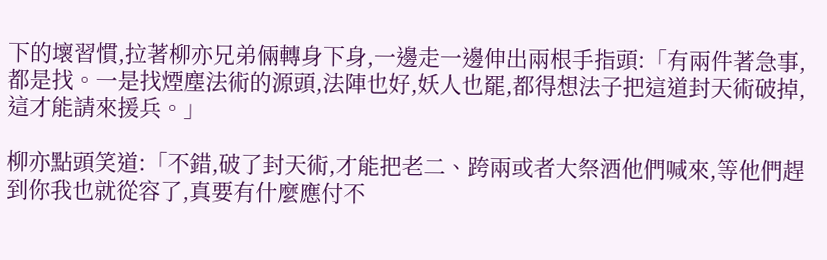下的壞習慣,拉著柳亦兄弟倆轉身下身,一邊走一邊伸出兩根手指頭:「有兩件著急事,都是找。一是找煙塵法術的源頭,法陣也好,妖人也罷,都得想法子把這道封天術破掉,這才能請來援兵。」

柳亦點頭笑道:「不錯,破了封天術,才能把老二、跨兩或者大祭酒他們喊來,等他們趕到你我也就從容了,真要有什麼應付不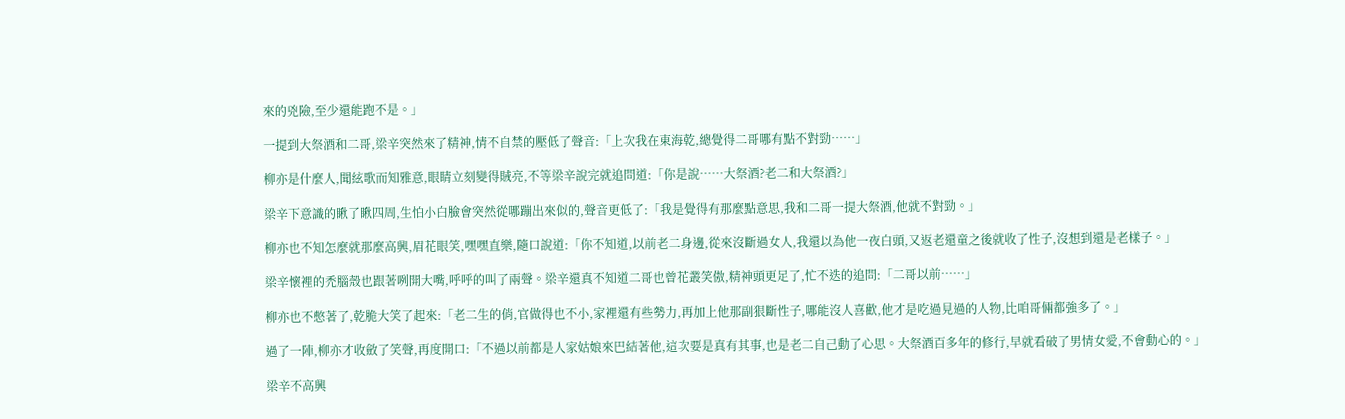來的兇險,至少還能跑不是。」

一提到大祭酒和二哥,梁辛突然來了精神,情不自禁的壓低了聲音:「上次我在東海乾,總覺得二哥哪有點不對勁……」

柳亦是什麼人,聞絃歌而知雅意,眼睛立刻變得賊亮,不等梁辛說完就追問道:「你是說……大祭酒?老二和大祭酒?」

梁辛下意識的瞅了瞅四周,生怕小白臉會突然從哪蹦出來似的,聲音更低了:「我是覺得有那麼點意思,我和二哥一提大祭酒,他就不對勁。」

柳亦也不知怎麼就那麼高興,眉花眼笑,嘿嘿直樂,隨口說道:「你不知道,以前老二身邊,從來沒斷過女人,我還以為他一夜白頭,又返老還童之後就收了性子,沒想到還是老樣子。」

梁辛懷裡的禿腦殼也跟著咧開大嘴,呼呼的叫了兩聲。梁辛還真不知道二哥也曾花叢笑傲,精神頭更足了,忙不迭的追問:「二哥以前……」

柳亦也不憋著了,乾脆大笑了起來:「老二生的俏,官做得也不小,家裡還有些勢力,再加上他那副狠斷性子,哪能沒人喜歡,他才是吃過見過的人物,比咱哥倆都強多了。」

過了一陣,柳亦才收斂了笑聲,再度開口:「不過以前都是人家姑娘來巴結著他,這次要是真有其事,也是老二自己動了心思。大祭酒百多年的修行,早就看破了男情女愛,不會動心的。」

梁辛不高興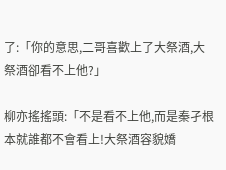了:「你的意思,二哥喜歡上了大祭酒,大祭酒卻看不上他?」

柳亦搖搖頭:「不是看不上他,而是秦孑根本就誰都不會看上!大祭酒容貌嬌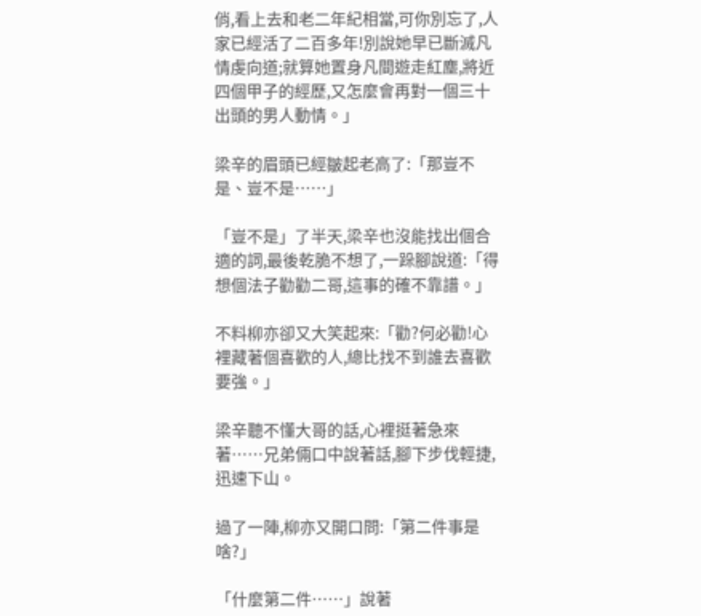俏,看上去和老二年紀相當,可你別忘了,人家已經活了二百多年!別說她早已斷滅凡情虔向道;就算她置身凡間遊走紅塵,將近四個甲子的經歷,又怎麼會再對一個三十出頭的男人動情。」

梁辛的眉頭已經皺起老高了:「那豈不是、豈不是……」

「豈不是」了半天,梁辛也沒能找出個合適的詞,最後乾脆不想了,一跺腳說道:「得想個法子勸勸二哥,這事的確不靠譜。」

不料柳亦卻又大笑起來:「勸?何必勸!心裡藏著個喜歡的人,總比找不到誰去喜歡要強。」

梁辛聽不懂大哥的話,心裡挺著急來著……兄弟倆口中說著話,腳下步伐輕捷,迅速下山。

過了一陣,柳亦又開口問:「第二件事是啥?」

「什麼第二件……」說著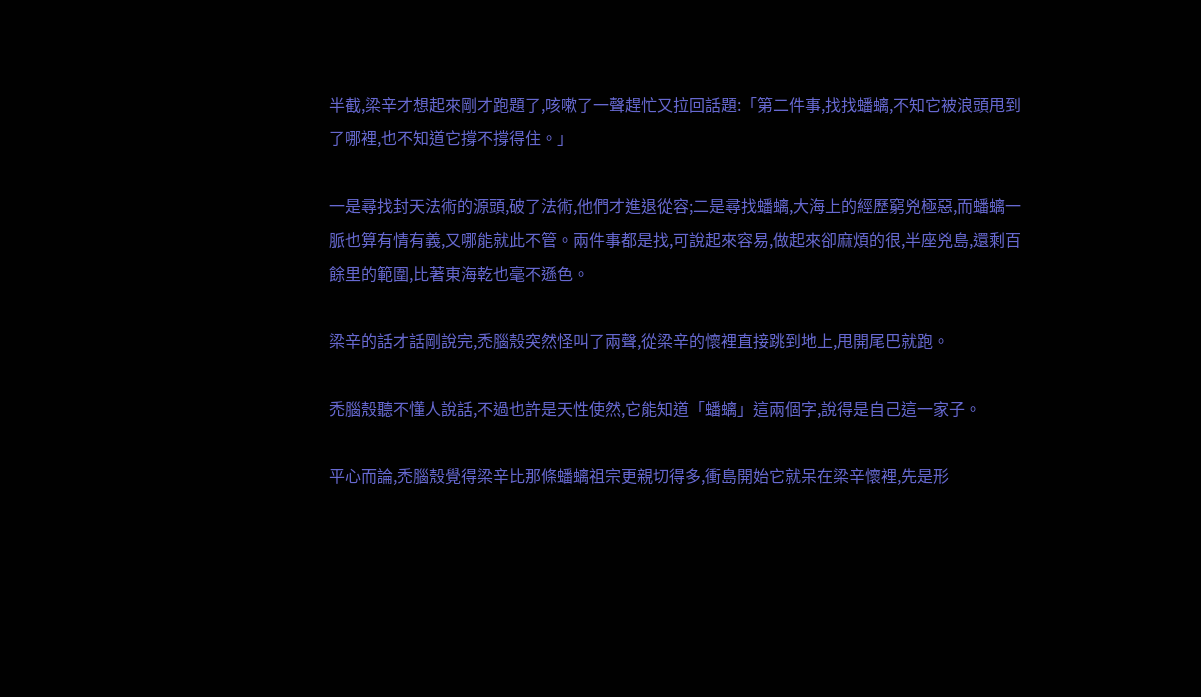半截,梁辛才想起來剛才跑題了,咳嗽了一聲趕忙又拉回話題:「第二件事,找找蟠螭,不知它被浪頭甩到了哪裡,也不知道它撐不撐得住。」

一是尋找封天法術的源頭,破了法術,他們才進退從容;二是尋找蟠螭,大海上的經歷窮兇極惡,而蟠螭一脈也算有情有義,又哪能就此不管。兩件事都是找,可說起來容易,做起來卻麻煩的很,半座兇島,還剩百餘里的範圍,比著東海乾也毫不遜色。

梁辛的話才話剛說完,禿腦殼突然怪叫了兩聲,從梁辛的懷裡直接跳到地上,甩開尾巴就跑。

禿腦殼聽不懂人說話,不過也許是天性使然,它能知道「蟠螭」這兩個字,說得是自己這一家子。

平心而論,禿腦殼覺得梁辛比那條蟠螭祖宗更親切得多,衝島開始它就呆在梁辛懷裡,先是形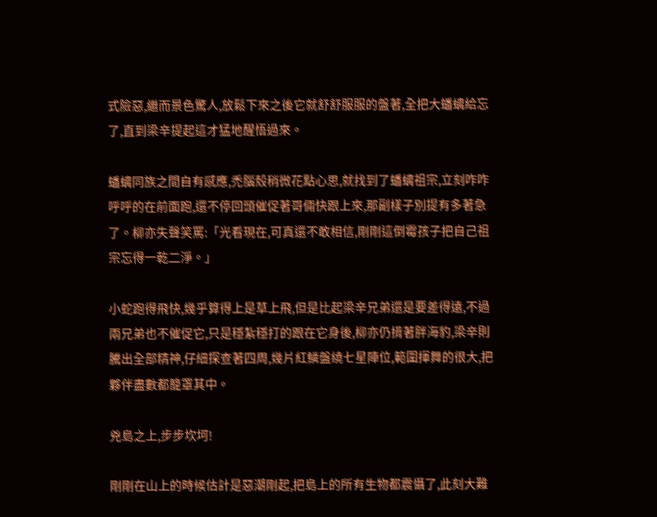式險惡,繼而景色驚人,放鬆下來之後它就舒舒服服的盤著,全把大蟠螭給忘了,直到梁辛提起這才猛地醒悟過來。

蟠螭同族之間自有感應,禿腦殼稍微花點心思,就找到了蟠螭祖宗,立刻咋咋呼呼的在前面跑,還不停回頭催促著哥倆快跟上來,那副樣子別提有多著急了。柳亦失聲笑罵:「光看現在,可真還不敢相信,剛剛這倒霉孩子把自己祖宗忘得一乾二淨。」

小蛇跑得飛快,幾乎算得上是草上飛,但是比起梁辛兄弟還是要差得遠,不過兩兄弟也不催促它,只是穩紮穩打的跟在它身後,柳亦仍揹著胖海豹,梁辛則騰出全部精神,仔細探查著四周,幾片紅鱗盤繞七星陣位,範圍揮舞的很大,把夥伴盡數都籠罩其中。

兇島之上,步步坎坷!

剛剛在山上的時候估計是惡潮剛起,把島上的所有生物都震懾了,此刻大難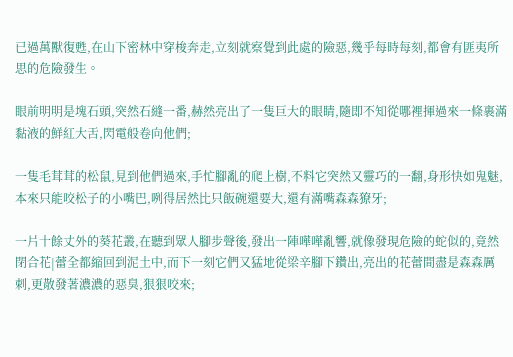已過萬獸復甦,在山下密林中穿梭奔走,立刻就察覺到此處的險惡,幾乎每時每刻,都會有匪夷所思的危險發生。

眼前明明是塊石頭,突然石縫一番,赫然亮出了一隻巨大的眼睛,隨即不知從哪裡揮過來一條裹滿黏液的鮮紅大舌,閃電般卷向他們;

一隻毛茸茸的松鼠,見到他們過來,手忙腳亂的爬上樹,不料它突然又靈巧的一翻,身形快如鬼魅,本來只能咬松子的小嘴巴,咧得居然比只飯碗還要大,還有滿嘴森森獠牙;

一片十餘丈外的葵花叢,在聽到眾人腳步聲後,發出一陣嘩嘩亂響,就像發現危險的蛇似的,竟然閉合花|蕾全都縮回到泥土中,而下一刻它們又猛地從梁辛腳下鑽出,亮出的花蕾間盡是森森厲刺,更散發著濃濃的惡臭,狠狠咬來;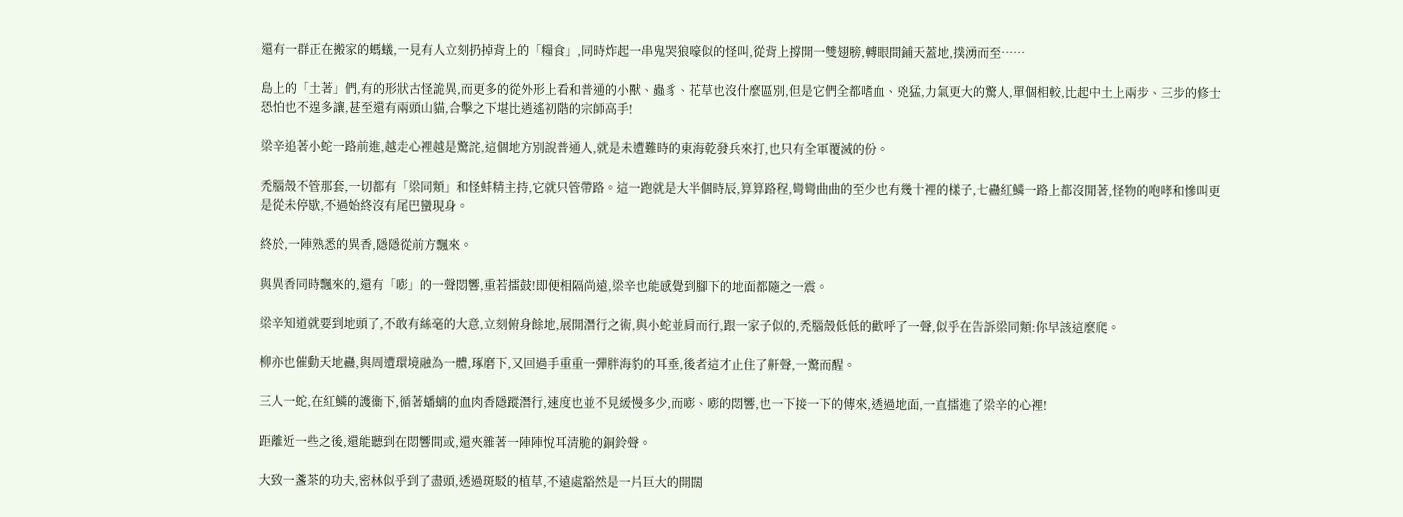還有一群正在搬家的螞蟻,一見有人立刻扔掉背上的「糧食」,同時炸起一串鬼哭狼嚎似的怪叫,從背上撐開一雙翅膀,轉眼間鋪天蓋地,撲湧而至……

島上的「土著」們,有的形狀古怪詭異,而更多的從外形上看和普通的小獸、蟲豸、花草也沒什麼區別,但是它們全都嗜血、兇猛,力氣更大的驚人,單個相較,比起中土上兩步、三步的修士恐怕也不遑多讓,甚至還有兩頭山貓,合擊之下堪比逍遙初階的宗師高手!

梁辛追著小蛇一路前進,越走心裡越是驚詫,這個地方別說普通人,就是未遭難時的東海乾發兵來打,也只有全軍覆滅的份。

禿腦殼不管那套,一切都有「梁同類」和怪蚌精主持,它就只管帶路。這一跑就是大半個時辰,算算路程,彎彎曲曲的至少也有幾十裡的樣子,七蠱紅鱗一路上都沒閒著,怪物的咆哮和慘叫更是從未停歇,不過始終沒有尾巴蠻現身。

終於,一陣熟悉的異香,隱隱從前方飄來。

與異香同時飄來的,還有「嘭」的一聲悶響,重若擂鼓!即便相隔尚遠,梁辛也能感覺到腳下的地面都隨之一震。

梁辛知道就要到地頭了,不敢有絲毫的大意,立刻俯身餘地,展開潛行之術,與小蛇並肩而行,跟一家子似的,禿腦殼低低的歡呼了一聲,似乎在告訴梁同類:你早該這麼爬。

柳亦也催動天地蠱,與周遭環境融為一體,琢磨下,又回過手重重一彈胖海豹的耳垂,後者這才止住了鼾聲,一驚而醒。

三人一蛇,在紅鱗的護衞下,循著蟠螭的血肉香隱蹤潛行,速度也並不見緩慢多少,而嘭、嘭的悶響,也一下接一下的傳來,透過地面,一直擂進了梁辛的心裡!

距離近一些之後,還能聽到在悶響間或,還夾雜著一陣陣悅耳清脆的銅鈴聲。

大致一盞茶的功夫,密林似乎到了盡頭,透過斑駁的植草,不遠處豁然是一片巨大的開闊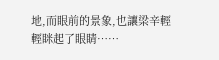地,而眼前的景象,也讓梁辛輕輕眯起了眼睛……